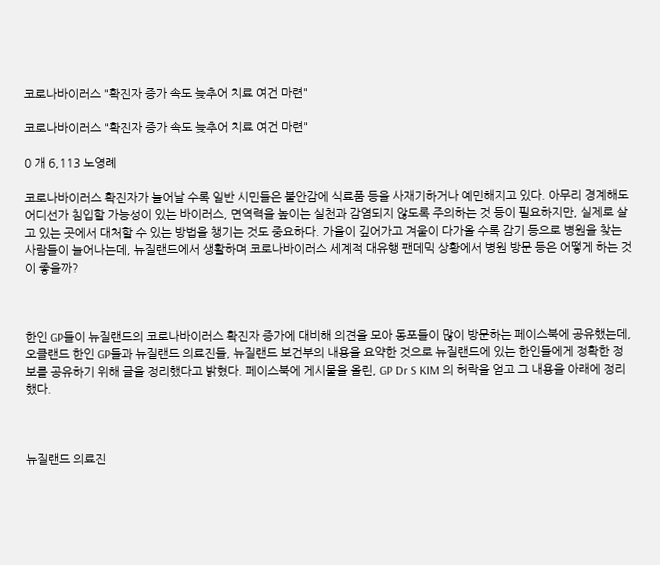코로나바이러스 "확진자 증가 속도 늦추어 치료 여건 마련"

코로나바이러스 "확진자 증가 속도 늦추어 치료 여건 마련"

0 개 6,113 노영례

코로나바이러스 확진자가 늘어날 수록 일반 시민들은 불안감에 식료품 등을 사재기하거나 예민해지고 있다. 아무리 경계해도 어디선가 침입할 가능성이 있는 바이러스, 면역력을 높이는 실천과 감염되지 않도록 주의하는 것 등이 필요하지만, 실제로 살고 있는 곳에서 대처할 수 있는 방법을 챙기는 것도 중요하다. 가을이 깊어가고 겨울이 다가올 수록 감기 등으로 병원을 찾는 사람들이 늘어나는데, 뉴질랜드에서 생활하며 코로나바이러스 세계적 대유행 팬데믹 상황에서 병원 방문 등은 어떻게 하는 것이 좋을까?



한인 GP들이 뉴질랜드의 코로나바이러스 확진자 증가에 대비해 의견을 모아 동포들이 많이 방문하는 페이스북에 공유했는데, 오클랜드 한인 GP들과 뉴질랜드 의료진들, 뉴질랜드 보건부의 내용을 요약한 것으로 뉴질랜드에 있는 한인들에게 정확한 정보를 공유하기 위해 글을 정리했다고 밝혔다. 페이스북에 게시물을 올린, GP Dr S KIM 의 허락을 얻고 그 내용을 아래에 정리했다.



뉴질랜드 의료진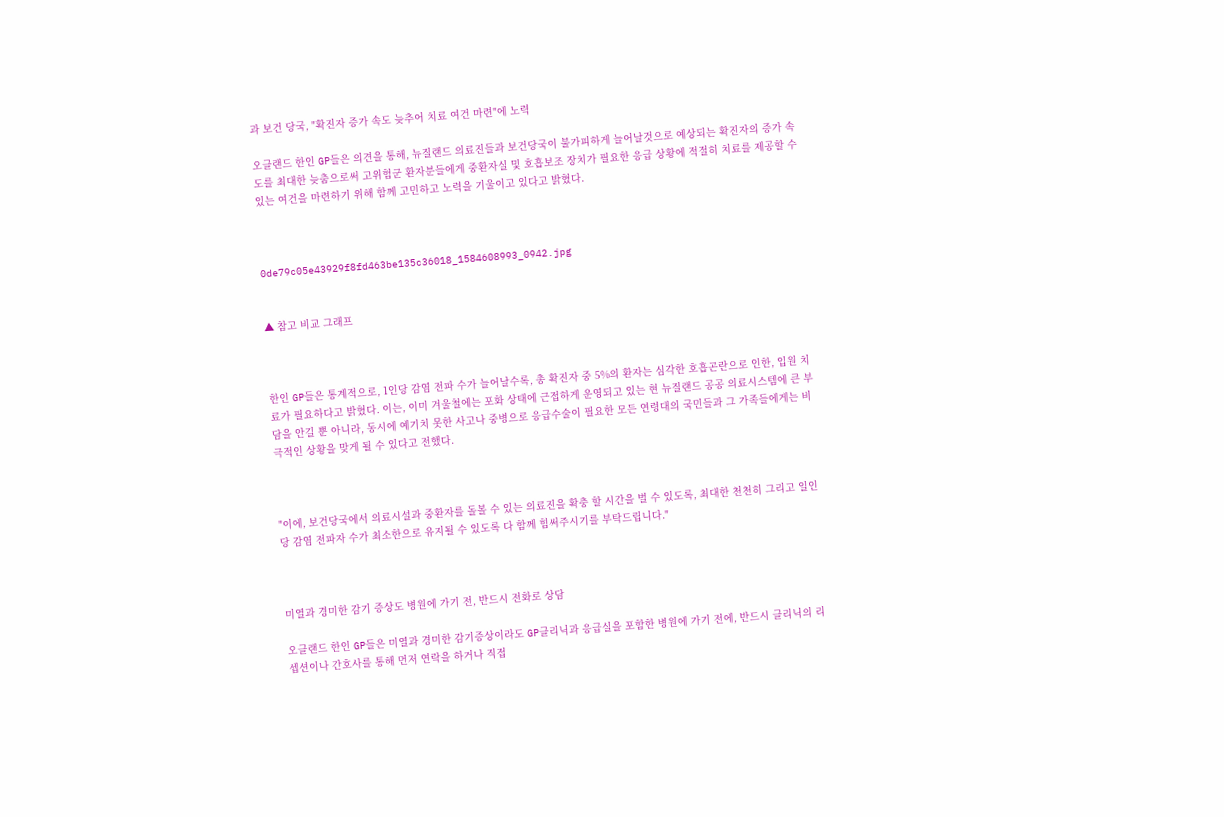과 보건 당국, "확진자 증가 속도 늦추어 치료 여건 마련"에 노력

오클랜드 한인 GP들은 의견을 통해, 뉴질랜드 의료진들과 보건당국이 불가피하게 늘어날것으로 예상되는 확진자의 증가 속도를 최대한 늦춤으로써 고위험군 환자분들에게 중환자실 및 호흡보조 장치가 필요한 응급 상황에 적절히 치료를 제공할 수 있는 여건을 마련하기 위해 함께 고민하고 노력을 기울이고 있다고 밝혔다.



0de79c05e43929f8fd463be135c36018_1584608993_0942.jpg


▲ 참고 비교 그래프



한인 GP들은 통계적으로, 1인당 감염 전파 수가 늘어날수록, 총 확진자 중 5%의 환자는 심각한 호흡곤란으로 인한, 입원 치료가 필요하다고 밝혔다. 이는, 이미 겨울철에는 포화 상태에 근접하게 운영되고 있는 현 뉴질랜드 공공 의료시스템에 큰 부담을 안길 뿐 아니라, 동시에 예기치 못한 사고나 중병으로 응급수술이 필요한 모든 연령대의 국민들과 그 가족들에게는 비극적인 상황을 맞게 될 수 있다고 전했다.



"이에, 보건당국에서 의료시설과 중환자를 돌볼 수 있는 의료진을 확충 할 시간을 벌 수 있도록, 최대한 천천히 그리고 일인당 감염 전파자 수가 최소한으로 유지될 수 있도록 다 함께 힘써주시기를 부탁드립니다."



미열과 경미한 감기 증상도 병원에 가기 전, 반드시 전화로 상담

오클랜드 한인 GP들은 미열과 경미한 감기증상이라도 GP클리닉과 응급실을 포함한 병원에 가기 전에, 반드시 클리닉의 리셉션이나 간호사를 통해 먼저 연락을 하거나 직접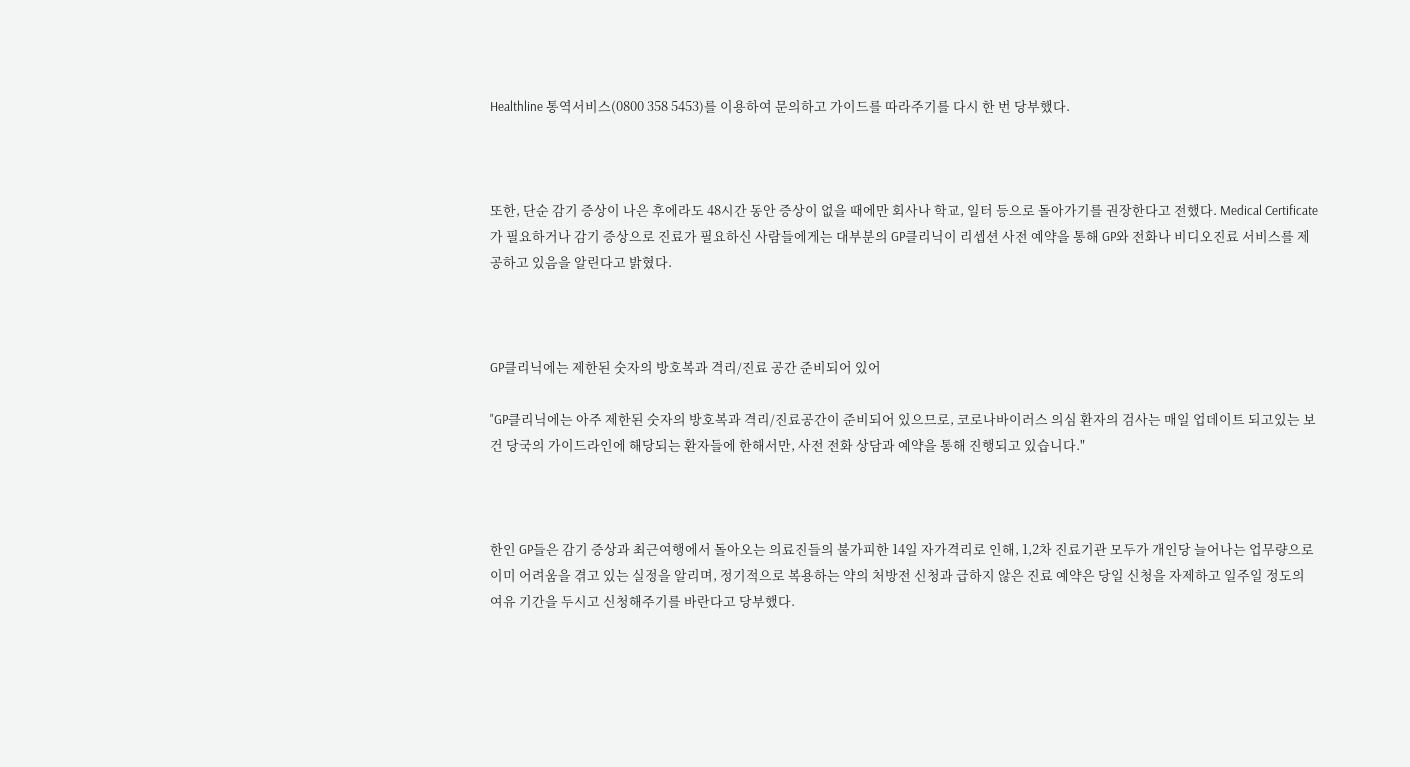Healthline 통역서비스(0800 358 5453)를 이용하여 문의하고 가이드를 따라주기를 다시 한 번 당부했다.



또한, 단순 감기 증상이 나은 후에라도 48시간 동안 증상이 없을 때에만 회사나 학교, 일터 등으로 돌아가기를 권장한다고 전했다. Medical Certificate가 필요하거나 감기 증상으로 진료가 필요하신 사람들에게는 대부분의 GP클리닉이 리셉션 사전 예약을 통해 GP와 전화나 비디오진료 서비스를 제공하고 있음을 알린다고 밝혔다.



GP클리닉에는 제한된 숫자의 방호복과 격리/진료 공간 준비되어 있어

"GP클리닉에는 아주 제한된 숫자의 방호복과 격리/진료공간이 준비되어 있으므로, 코로나바이러스 의심 환자의 검사는 매일 업데이트 되고있는 보건 당국의 가이드라인에 해당되는 환자들에 한해서만, 사전 전화 상담과 예약을 통해 진행되고 있습니다."



한인 GP들은 감기 증상과 최근여행에서 돌아오는 의료진들의 불가피한 14일 자가격리로 인해, 1,2차 진료기관 모두가 개인당 늘어나는 업무량으로 이미 어려움을 겪고 있는 실정을 알리며, 정기적으로 복용하는 약의 처방전 신청과 급하지 않은 진료 예약은 당일 신청을 자제하고 일주일 정도의 여유 기간을 두시고 신청해주기를 바란다고 당부했다.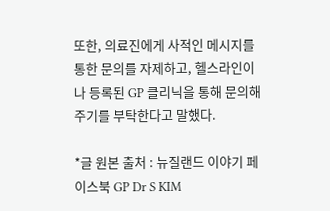또한, 의료진에게 사적인 메시지를 통한 문의를 자제하고, 헬스라인이나 등록된 GP 클리닉을 통해 문의해주기를 부탁한다고 말했다.

*글 원본 출처 : 뉴질랜드 이야기 페이스북 GP Dr S KIM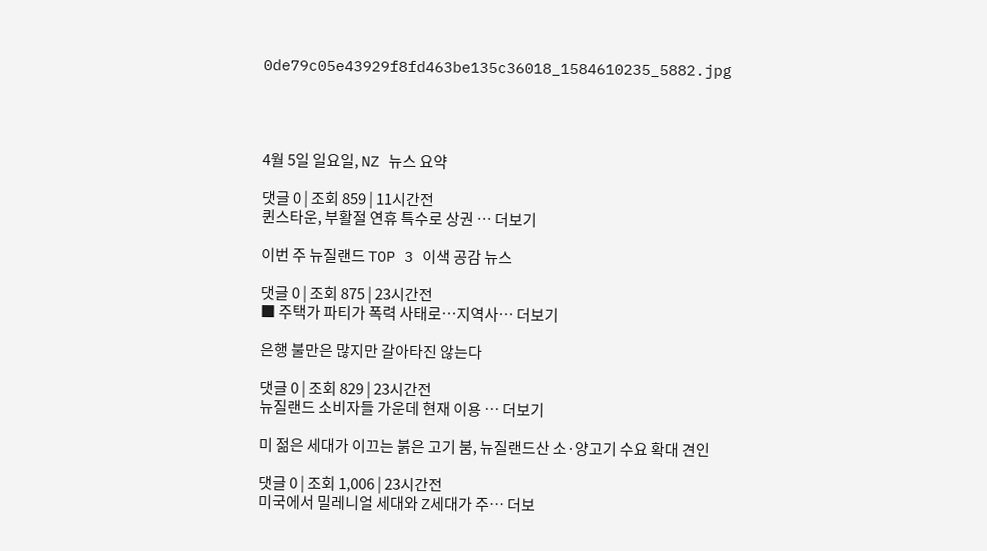0de79c05e43929f8fd463be135c36018_1584610235_5882.jpg




4월 5일 일요일, NZ 뉴스 요약

댓글 0 | 조회 859 | 11시간전
퀸스타운, 부활절 연휴 특수로 상권 … 더보기

이번 주 뉴질랜드 TOP 3 이색 공감 뉴스

댓글 0 | 조회 875 | 23시간전
■ 주택가 파티가 폭력 사태로…지역사… 더보기

은행 불만은 많지만 갈아타진 않는다

댓글 0 | 조회 829 | 23시간전
뉴질랜드 소비자들 가운데 현재 이용 … 더보기

미 젊은 세대가 이끄는 붉은 고기 붐, 뉴질랜드산 소·양고기 수요 확대 견인

댓글 0 | 조회 1,006 | 23시간전
미국에서 밀레니얼 세대와 Z세대가 주… 더보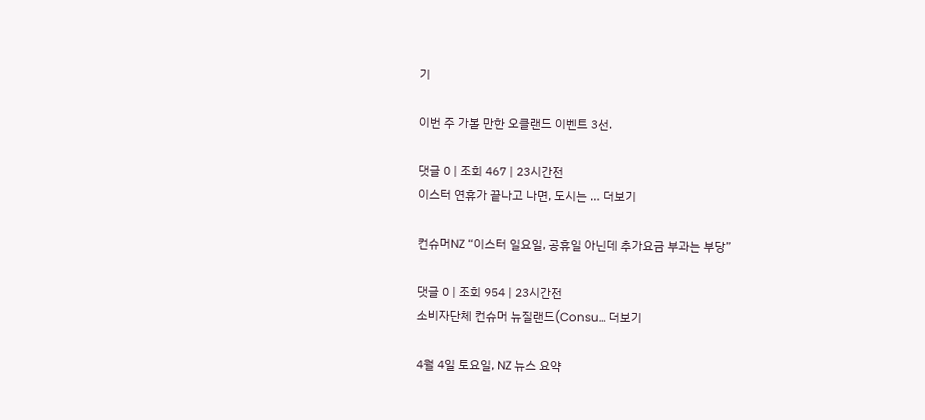기

이번 주 가볼 만한 오클랜드 이벤트 3선.

댓글 0 | 조회 467 | 23시간전
이스터 연휴가 끝나고 나면, 도시는 … 더보기

컨슈머NZ “이스터 일요일, 공휴일 아닌데 추가요금 부과는 부당”

댓글 0 | 조회 954 | 23시간전
소비자단체 컨슈머 뉴질랜드(Consu… 더보기

4월 4일 토요일, NZ 뉴스 요약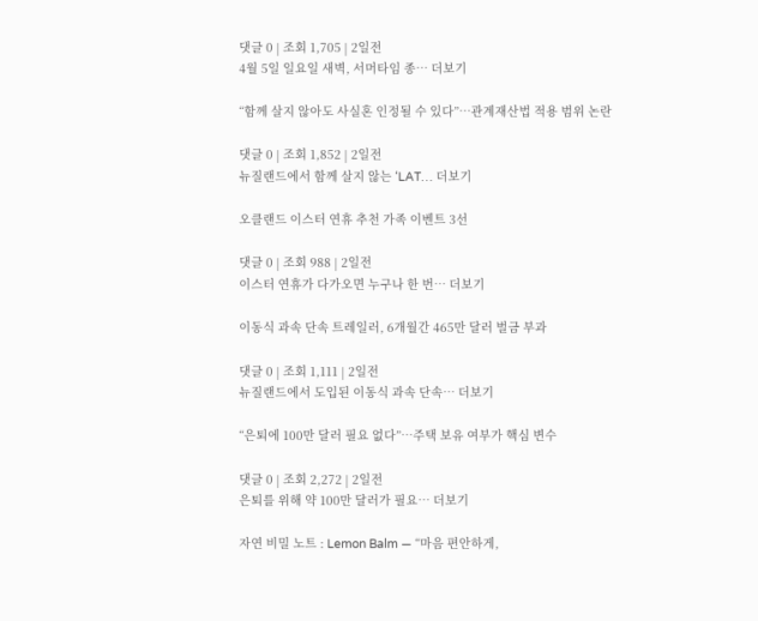댓글 0 | 조회 1,705 | 2일전
4월 5일 일요일 새벽, 서머타임 종… 더보기

“함께 살지 않아도 사실혼 인정될 수 있다”…관계재산법 적용 범위 논란

댓글 0 | 조회 1,852 | 2일전
뉴질랜드에서 함께 살지 않는 ‘LAT… 더보기

오클랜드 이스터 연휴 추천 가족 이벤트 3선

댓글 0 | 조회 988 | 2일전
이스터 연휴가 다가오면 누구나 한 번… 더보기

이동식 과속 단속 트레일러, 6개월간 465만 달러 벌금 부과

댓글 0 | 조회 1,111 | 2일전
뉴질랜드에서 도입된 이동식 과속 단속… 더보기

“은퇴에 100만 달러 필요 없다”…주택 보유 여부가 핵심 변수

댓글 0 | 조회 2,272 | 2일전
은퇴를 위해 약 100만 달러가 필요… 더보기

자연 비밀 노트 : Lemon Balm — “마음 편안하게,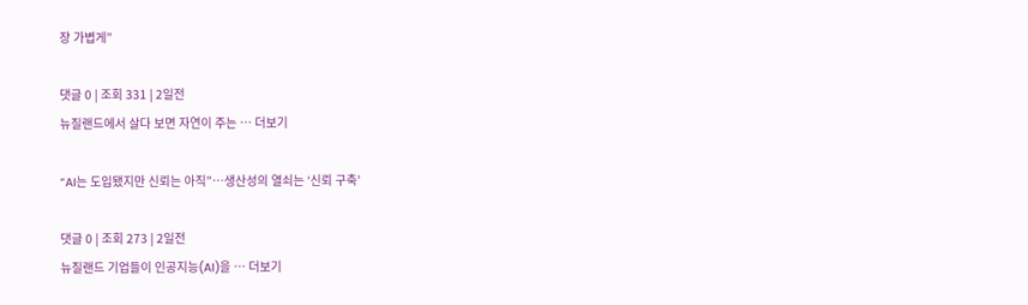장 가볍게”

댓글 0 | 조회 331 | 2일전
뉴질랜드에서 살다 보면 자연이 주는 … 더보기

“AI는 도입됐지만 신뢰는 아직”…생산성의 열쇠는 ‘신뢰 구축’

댓글 0 | 조회 273 | 2일전
뉴질랜드 기업들이 인공지능(AI)을 … 더보기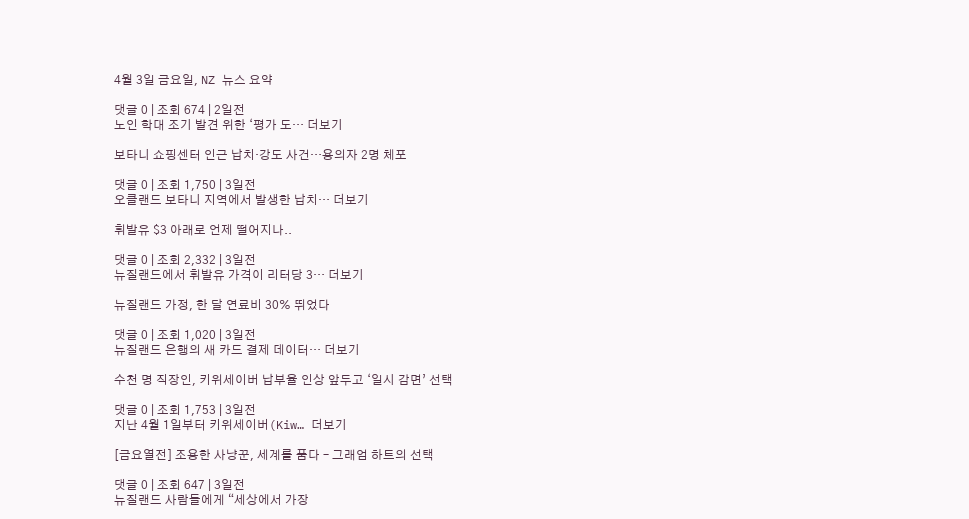4월 3일 금요일, NZ 뉴스 요약

댓글 0 | 조회 674 | 2일전
노인 학대 조기 발견 위한 ‘평가 도… 더보기

보타니 쇼핑센터 인근 납치·강도 사건…용의자 2명 체포

댓글 0 | 조회 1,750 | 3일전
오클랜드 보타니 지역에서 발생한 납치… 더보기

휘발유 $3 아래로 언제 떨어지나..

댓글 0 | 조회 2,332 | 3일전
뉴질랜드에서 휘발유 가격이 리터당 3… 더보기

뉴질랜드 가정, 한 달 연료비 30% 뛰었다

댓글 0 | 조회 1,020 | 3일전
뉴질랜드 은행의 새 카드 결제 데이터… 더보기

수천 명 직장인, 키위세이버 납부율 인상 앞두고 ‘일시 감면’ 선택

댓글 0 | 조회 1,753 | 3일전
지난 4월 1일부터 키위세이버(Kiw… 더보기

[금요열전] 조용한 사냥꾼, 세계를 품다 – 그래엄 하트의 선택

댓글 0 | 조회 647 | 3일전
뉴질랜드 사람들에게 “세상에서 가장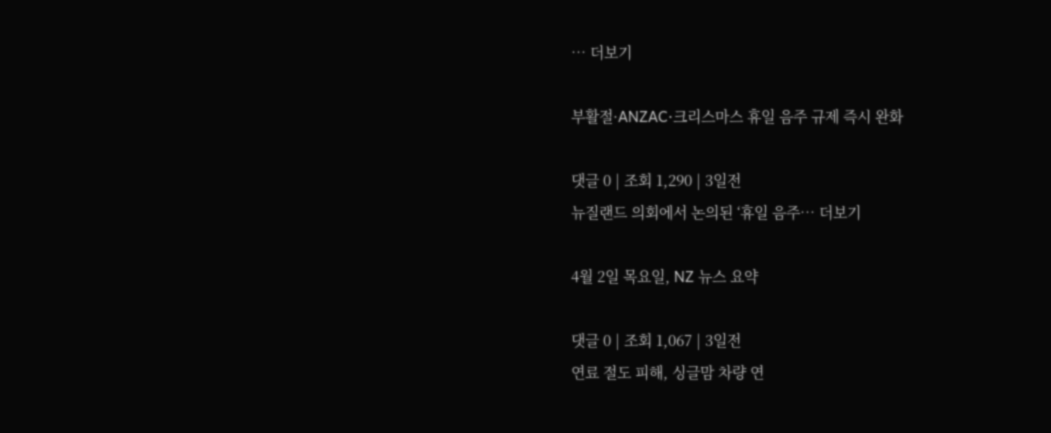… 더보기

부활절·ANZAC·크리스마스 휴일 음주 규제 즉시 완화

댓글 0 | 조회 1,290 | 3일전
뉴질랜드 의회에서 논의된 ‘휴일 음주… 더보기

4월 2일 목요일, NZ 뉴스 요약

댓글 0 | 조회 1,067 | 3일전
연료 절도 피해, 싱글맘 차량 연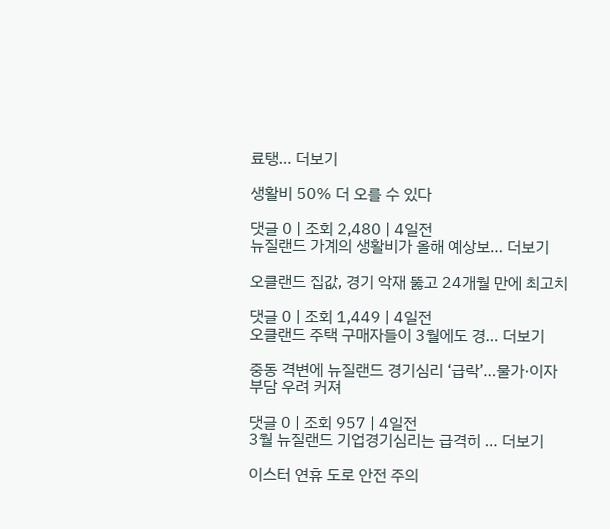료탱… 더보기

생활비 50% 더 오를 수 있다

댓글 0 | 조회 2,480 | 4일전
뉴질랜드 가계의 생활비가 올해 예상보… 더보기

오클랜드 집값, 경기 악재 뚫고 24개월 만에 최고치

댓글 0 | 조회 1,449 | 4일전
오클랜드 주택 구매자들이 3월에도 경… 더보기

중동 격변에 뉴질랜드 경기심리 ‘급락’…물가·이자 부담 우려 커져

댓글 0 | 조회 957 | 4일전
3월 뉴질랜드 기업경기심리는 급격히 … 더보기

이스터 연휴 도로 안전 주의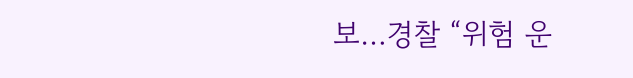보…경찰 “위험 운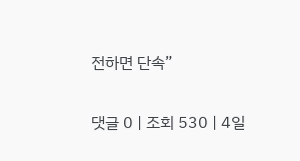전하면 단속”

댓글 0 | 조회 530 | 4일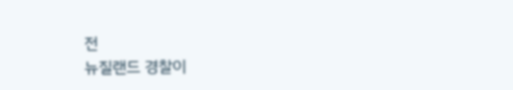전
뉴질랜드 경찰이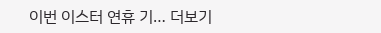이번 이스터 연휴 기… 더보기